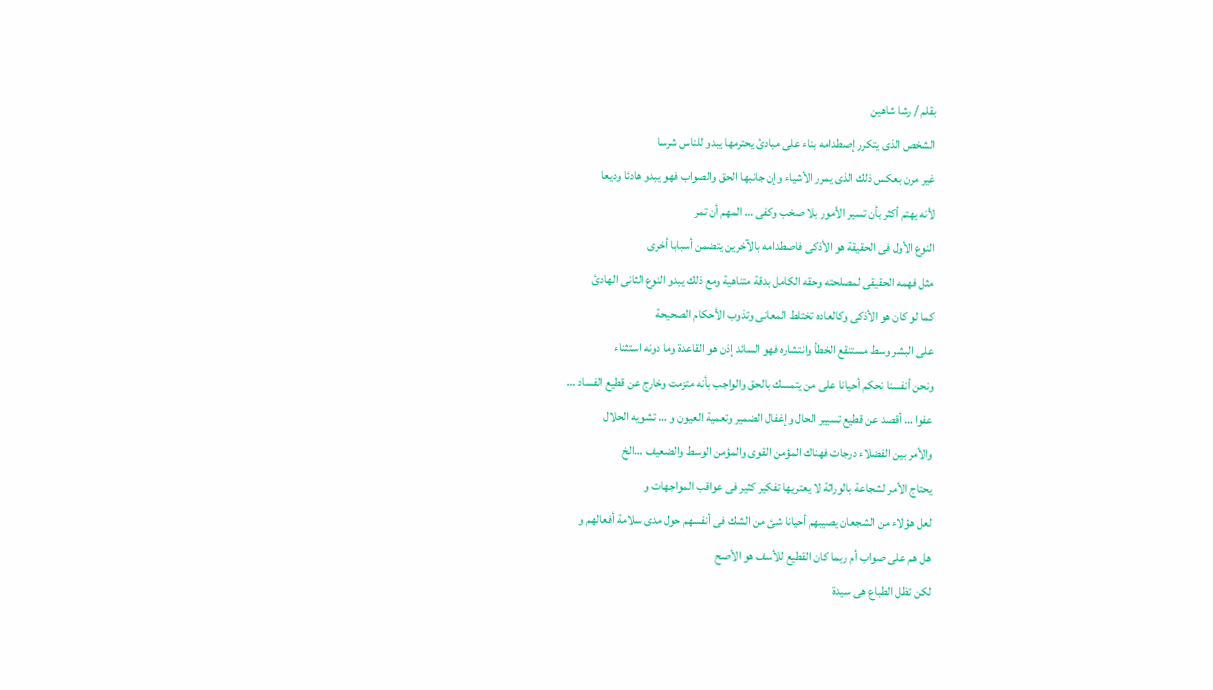بقلم / رشا شاهين
الشخص الذى يتكرر إصطدامه بناء على مبادئ يحترمها يبدو للناس شرسا
غير مرن بعكس ذلك الذى يمرر الأشياء وإن جانبها الحق والصواب فهو يبدو هادئا وديعا
لأنه يهتم أكثر بأن تسير الأمور بلا صخب وكفى … المهم أن تمر
النوع الأول فى الحقيقة هو الأذكى فاصطدامه بالآخرين يتضمن أسبابا أخرى
مثل فهمه الحقيقى لمصلحته وحقه الكامل بدقة متناهية ومع ذلك يبدو النوع الثانى الهادئ
كما لو كان هو الأذكى وكالعاده تختلط المعانى وتذوب الأحكام الصحيحة
على البشر وسط مستنقع الخطأ وانتشاره فهو السائد إذن هو القاعدة وما دونه استثناء
ونحن أنفسنا نحكم أحيانا على من يتمسك بالحق والواجب بأنه متزمت وخارج عن قطيع الفساد …
عفوا … أقصد عن قطيع تسيير الحال وإغفال الضمير وتعمية العيون و … تشويه الحلال
والأمر بين الفضلاء درجات فهناك المؤمن القوى والمؤمن الوسط والضعيف …الخ
يحتاج الأمر لشجاعة بالوراثة لا يعتريها تفكير كثير فى عواقب المواجهات و
لعل هؤلاء من الشجعان يصيبهم أحيانا شئ من الشك فى أنفسهم حول مدى سلامة أفعالهم و
هل هم على صواب أم ربما كان القطيع للأسف هو الأصح
لكن تظل الطباع هى سيدة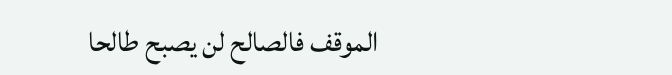الموقف فالصالح لن يصبح طالحا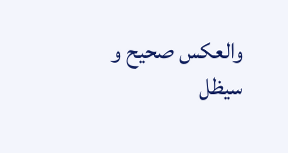والعكس صحيح و
سيظل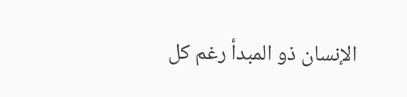الإنسان ذو المبدأ رغم كل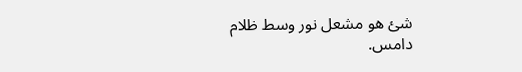شئ هو مشعل نور وسط ظلام دامس.